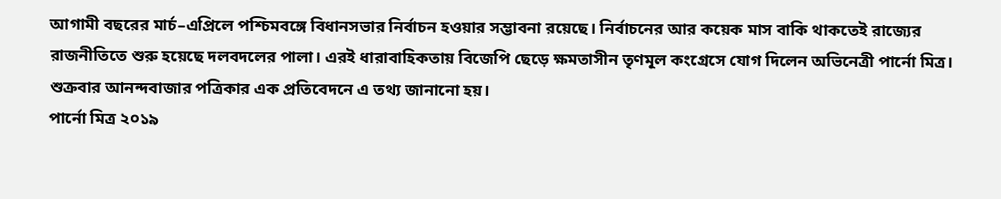আগামী বছরের মার্চ–এপ্রিলে পশ্চিমবঙ্গে বিধানসভার নির্বাচন হওয়ার সম্ভাবনা রয়েছে। নির্বাচনের আর কয়েক মাস বাকি থাকতেই রাজ্যের রাজনীতিতে শুরু হয়েছে দলবদলের পালা। এরই ধারাবাহিকতায় বিজেপি ছেড়ে ক্ষমতাসীন তৃণমূল কংগ্রেসে যোগ দিলেন অভিনেত্রী পার্নো মিত্র। শুক্রবার আনন্দবাজার পত্রিকার এক প্রতিবেদনে এ তথ্য জানানো হয়।
পার্নো মিত্র ২০১৯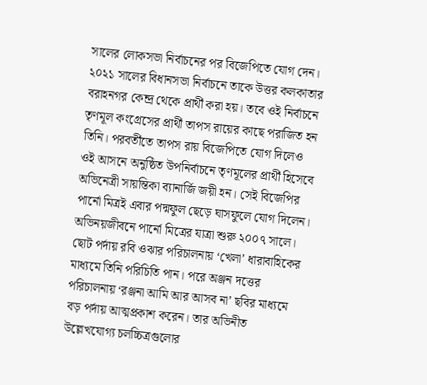সালের লোকসভা নির্বাচনের পর বিজেপিতে যোগ দেন। ২০২১ সালের বিধানসভা নির্বাচনে তাকে উত্তর কলকাতার বরাহনগর কেন্দ্র থেকে প্রার্থী করা হয়। তবে ওই নির্বাচনে তৃণমূল কংগ্রেসের প্রার্থী তাপস রায়ের কাছে পরাজিত হন তিনি। পরবর্তীতে তাপস রায় বিজেপিতে যোগ দিলেও ওই আসনে অনুষ্ঠিত উপনির্বাচনে তৃণমূলের প্রার্থী হিসেবে অভিনেত্রী সায়ন্তিকা ব্যানার্জি জয়ী হন। সেই বিজেপির পার্নো মিত্রই এবার পদ্মফুল ছেড়ে ঘাসফুলে যোগ দিলেন।
অভিনয়জীবনে পার্নো মিত্রের যাত্রা শুরু ২০০৭ সালে। ছোট পর্দায় রবি ওঝার পরিচালনায় ‘খেলা’ ধারাবাহিকের মাধ্যমে তিনি পরিচিতি পান। পরে অঞ্জন দত্তের পরিচালনায় ‘রঞ্জনা আমি আর আসব না’ ছবির মাধ্যমে বড় পর্দায় আত্মপ্রকাশ করেন। তার অভিনীত উল্লেখযোগ্য চলচ্চিত্রগুলোর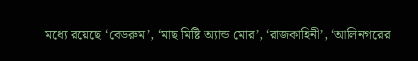মধ্যে রয়েছে ‘বেডরুম’, ‘মাছ মিষ্টি অ্যান্ড মোর’, ‘রাজকাহিনী’, ‘আলিনগরের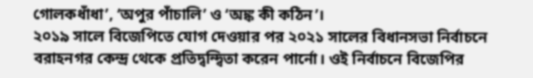গোলকধাঁধা’, ‘অপুর পাঁচালি’ ও ‘অঙ্ক কী কঠিন’।
২০১৯ সালে বিজেপিতে যোগ দেওয়ার পর ২০২১ সালের বিধানসভা নির্বাচনে বরাহনগর কেন্দ্র থেকে প্রতিদ্বন্দ্বিতা করেন পার্নো। ওই নির্বাচনে বিজেপির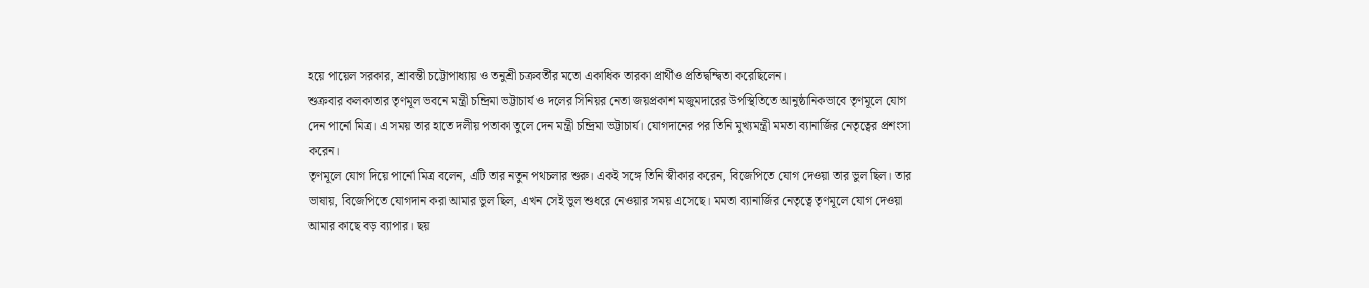হয়ে পায়েল সরকার, শ্রাবন্তী চট্টোপাধ্যায় ও তনুশ্রী চক্রবর্তীর মতো একাধিক তারকা প্রার্থীও প্রতিদ্বন্দ্বিতা করেছিলেন।
শুক্রবার কলকাতার তৃণমূল ভবনে মন্ত্রী চন্দ্রিমা ভট্টাচার্য ও দলের সিনিয়র নেতা জয়প্রকাশ মজুমদারের উপস্থিতিতে আনুষ্ঠানিকভাবে তৃণমূলে যোগ দেন পার্নো মিত্র। এ সময় তার হাতে দলীয় পতাকা তুলে দেন মন্ত্রী চন্দ্রিমা ভট্টাচার্য। যোগদানের পর তিনি মুখ্যমন্ত্রী মমতা ব্যানার্জির নেতৃত্বের প্রশংসা করেন।
তৃণমূলে যোগ দিয়ে পার্নো মিত্র বলেন, এটি তার নতুন পথচলার শুরু। একই সঙ্গে তিনি স্বীকার করেন, বিজেপিতে যোগ দেওয়া তার ভুল ছিল। তার ভাষায়, বিজেপিতে যোগদান করা আমার ভুল ছিল, এখন সেই ভুল শুধরে নেওয়ার সময় এসেছে। মমতা ব্যানার্জির নেতৃত্বে তৃণমূলে যোগ দেওয়া আমার কাছে বড় ব্যাপার। ছয়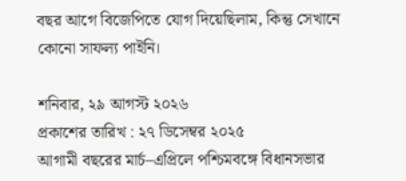বছর আগে বিজেপিতে যোগ দিয়েছিলাম, কিন্তু সেখানে কোনো সাফল্য পাইনি।

শনিবার, ২৯ আগস্ট ২০২৬
প্রকাশের তারিখ : ২৭ ডিসেম্বর ২০২৫
আগামী বছরের মার্চ–এপ্রিলে পশ্চিমবঙ্গে বিধানসভার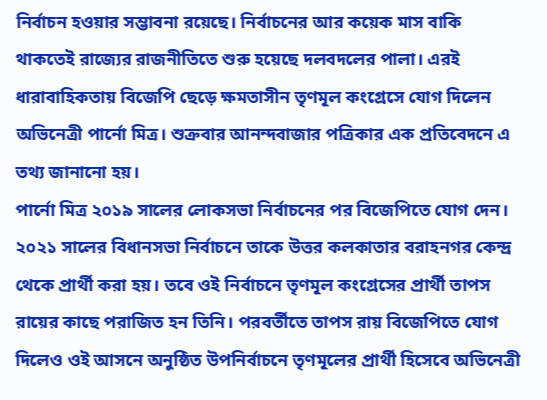নির্বাচন হওয়ার সম্ভাবনা রয়েছে। নির্বাচনের আর কয়েক মাস বাকি থাকতেই রাজ্যের রাজনীতিতে শুরু হয়েছে দলবদলের পালা। এরই ধারাবাহিকতায় বিজেপি ছেড়ে ক্ষমতাসীন তৃণমূল কংগ্রেসে যোগ দিলেন অভিনেত্রী পার্নো মিত্র। শুক্রবার আনন্দবাজার পত্রিকার এক প্রতিবেদনে এ তথ্য জানানো হয়।
পার্নো মিত্র ২০১৯ সালের লোকসভা নির্বাচনের পর বিজেপিতে যোগ দেন। ২০২১ সালের বিধানসভা নির্বাচনে তাকে উত্তর কলকাতার বরাহনগর কেন্দ্র থেকে প্রার্থী করা হয়। তবে ওই নির্বাচনে তৃণমূল কংগ্রেসের প্রার্থী তাপস রায়ের কাছে পরাজিত হন তিনি। পরবর্তীতে তাপস রায় বিজেপিতে যোগ দিলেও ওই আসনে অনুষ্ঠিত উপনির্বাচনে তৃণমূলের প্রার্থী হিসেবে অভিনেত্রী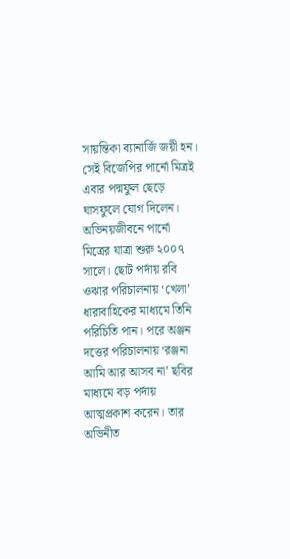সায়ন্তিকা ব্যানার্জি জয়ী হন। সেই বিজেপির পার্নো মিত্রই এবার পদ্মফুল ছেড়ে ঘাসফুলে যোগ দিলেন।
অভিনয়জীবনে পার্নো মিত্রের যাত্রা শুরু ২০০৭ সালে। ছোট পর্দায় রবি ওঝার পরিচালনায় ‘খেলা’ ধারাবাহিকের মাধ্যমে তিনি পরিচিতি পান। পরে অঞ্জন দত্তের পরিচালনায় ‘রঞ্জনা আমি আর আসব না’ ছবির মাধ্যমে বড় পর্দায় আত্মপ্রকাশ করেন। তার অভিনীত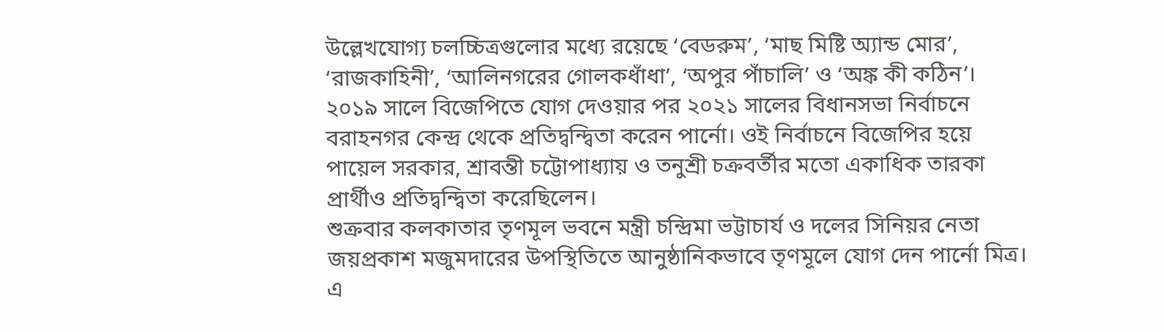উল্লেখযোগ্য চলচ্চিত্রগুলোর মধ্যে রয়েছে ‘বেডরুম’, ‘মাছ মিষ্টি অ্যান্ড মোর’, ‘রাজকাহিনী’, ‘আলিনগরের গোলকধাঁধা’, ‘অপুর পাঁচালি’ ও ‘অঙ্ক কী কঠিন’।
২০১৯ সালে বিজেপিতে যোগ দেওয়ার পর ২০২১ সালের বিধানসভা নির্বাচনে বরাহনগর কেন্দ্র থেকে প্রতিদ্বন্দ্বিতা করেন পার্নো। ওই নির্বাচনে বিজেপির হয়ে পায়েল সরকার, শ্রাবন্তী চট্টোপাধ্যায় ও তনুশ্রী চক্রবর্তীর মতো একাধিক তারকা প্রার্থীও প্রতিদ্বন্দ্বিতা করেছিলেন।
শুক্রবার কলকাতার তৃণমূল ভবনে মন্ত্রী চন্দ্রিমা ভট্টাচার্য ও দলের সিনিয়র নেতা জয়প্রকাশ মজুমদারের উপস্থিতিতে আনুষ্ঠানিকভাবে তৃণমূলে যোগ দেন পার্নো মিত্র। এ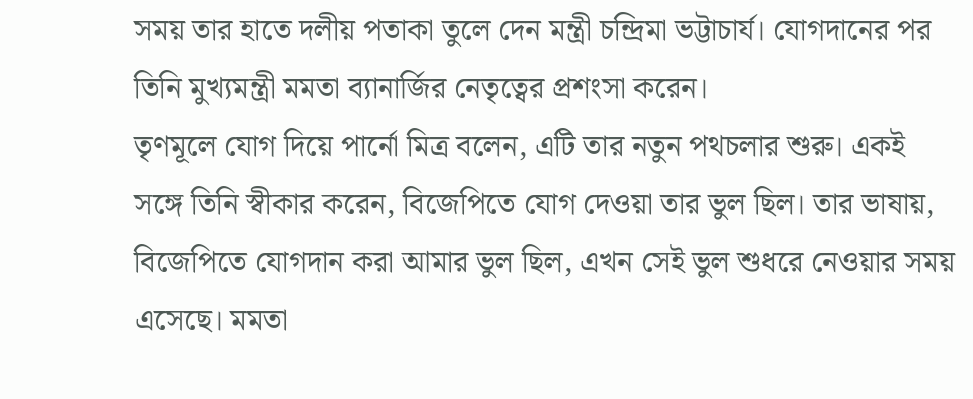সময় তার হাতে দলীয় পতাকা তুলে দেন মন্ত্রী চন্দ্রিমা ভট্টাচার্য। যোগদানের পর তিনি মুখ্যমন্ত্রী মমতা ব্যানার্জির নেতৃত্বের প্রশংসা করেন।
তৃণমূলে যোগ দিয়ে পার্নো মিত্র বলেন, এটি তার নতুন পথচলার শুরু। একই সঙ্গে তিনি স্বীকার করেন, বিজেপিতে যোগ দেওয়া তার ভুল ছিল। তার ভাষায়, বিজেপিতে যোগদান করা আমার ভুল ছিল, এখন সেই ভুল শুধরে নেওয়ার সময় এসেছে। মমতা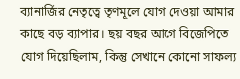ব্যানার্জির নেতৃত্বে তৃণমূলে যোগ দেওয়া আমার কাছে বড় ব্যাপার। ছয় বছর আগে বিজেপিতে যোগ দিয়েছিলাম, কিন্তু সেখানে কোনো সাফল্য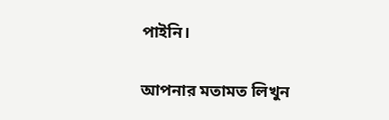পাইনি।

আপনার মতামত লিখুন